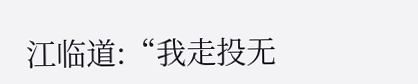江临道:“我走投无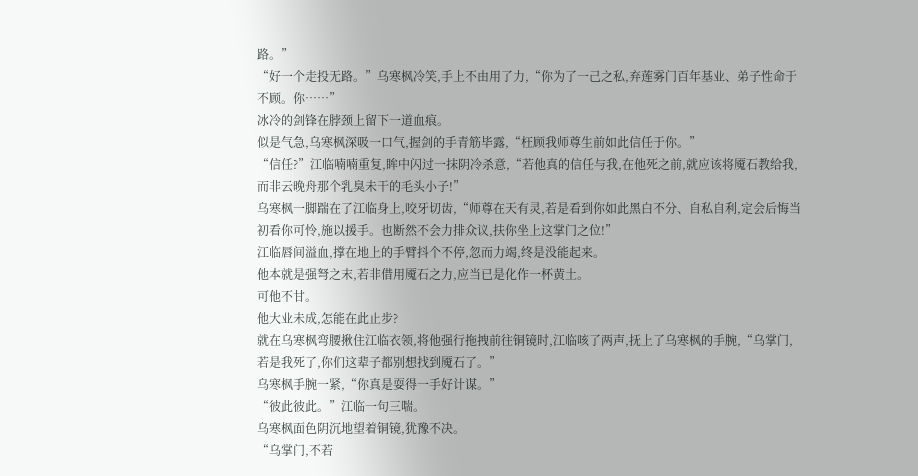路。”
“好一个走投无路。”乌寒枫冷笑,手上不由用了力,“你为了一己之私,弃莲雾门百年基业、弟子性命于不顾。你……”
冰冷的剑锋在脖颈上留下一道血痕。
似是气急,乌寒枫深吸一口气,握剑的手青筋毕露,“枉顾我师尊生前如此信任于你。”
“信任?”江临喃喃重复,眸中闪过一抹阴冷杀意,“若他真的信任与我,在他死之前,就应该将魇石教给我,而非云晚舟那个乳臭未干的毛头小子!”
乌寒枫一脚踹在了江临身上,咬牙切齿,“师尊在天有灵,若是看到你如此黑白不分、自私自利,定会后悔当初看你可怜,施以援手。也断然不会力排众议,扶你坐上这掌门之位!”
江临唇间溢血,撑在地上的手臂抖个不停,忽而力竭,终是没能起来。
他本就是强弩之末,若非借用魇石之力,应当已是化作一杯黄土。
可他不甘。
他大业未成,怎能在此止步?
就在乌寒枫弯腰揪住江临衣领,将他强行拖拽前往铜镜时,江临咳了两声,抚上了乌寒枫的手腕,“乌掌门,若是我死了,你们这辈子都别想找到魇石了。”
乌寒枫手腕一紧,“你真是耍得一手好计谋。”
“彼此彼此。”江临一句三喘。
乌寒枫面色阴沉地望着铜镜,犹豫不决。
“乌掌门,不若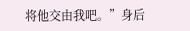将他交由我吧。”身后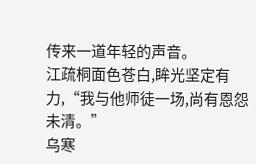传来一道年轻的声音。
江疏桐面色苍白,眸光坚定有力,“我与他师徒一场,尚有恩怨未清。”
乌寒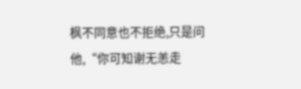枫不同意也不拒绝,只是问他,“你可知谢无恙走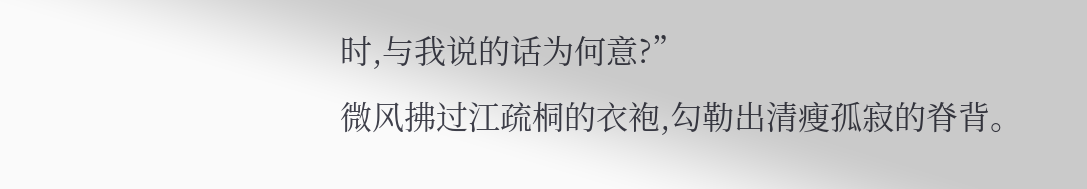时,与我说的话为何意?”
微风拂过江疏桐的衣袍,勾勒出清瘦孤寂的脊背。